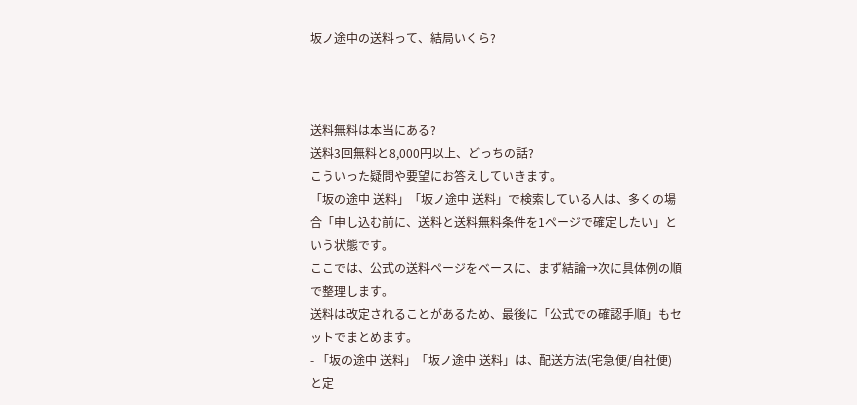坂ノ途中の送料って、結局いくら?



送料無料は本当にある?
送料3回無料と8,000円以上、どっちの話?
こういった疑問や要望にお答えしていきます。
「坂の途中 送料」「坂ノ途中 送料」で検索している人は、多くの場合「申し込む前に、送料と送料無料条件を1ページで確定したい」という状態です。
ここでは、公式の送料ページをベースに、まず結論→次に具体例の順で整理します。
送料は改定されることがあるため、最後に「公式での確認手順」もセットでまとめます。
- 「坂の途中 送料」「坂ノ途中 送料」は、配送方法(宅急便/自社便)と定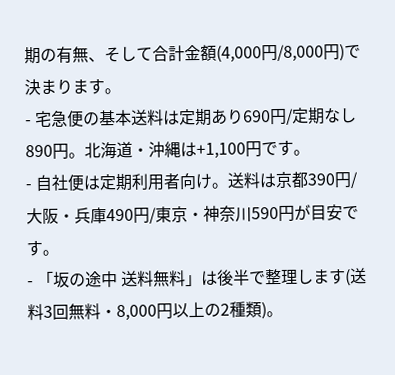期の有無、そして合計金額(4,000円/8,000円)で決まります。
- 宅急便の基本送料は定期あり690円/定期なし890円。北海道・沖縄は+1,100円です。
- 自社便は定期利用者向け。送料は京都390円/大阪・兵庫490円/東京・神奈川590円が目安です。
- 「坂の途中 送料無料」は後半で整理します(送料3回無料・8,000円以上の2種類)。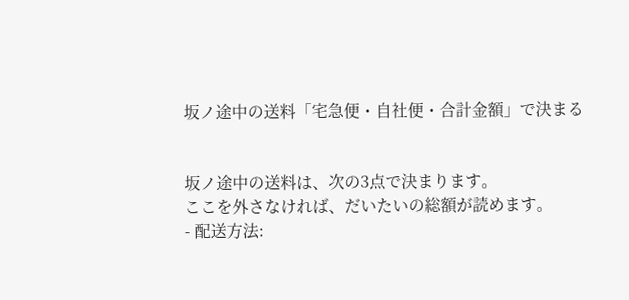坂ノ途中の送料「宅急便・自社便・合計金額」で決まる


坂ノ途中の送料は、次の3点で決まります。
ここを外さなければ、だいたいの総額が読めます。
- 配送方法: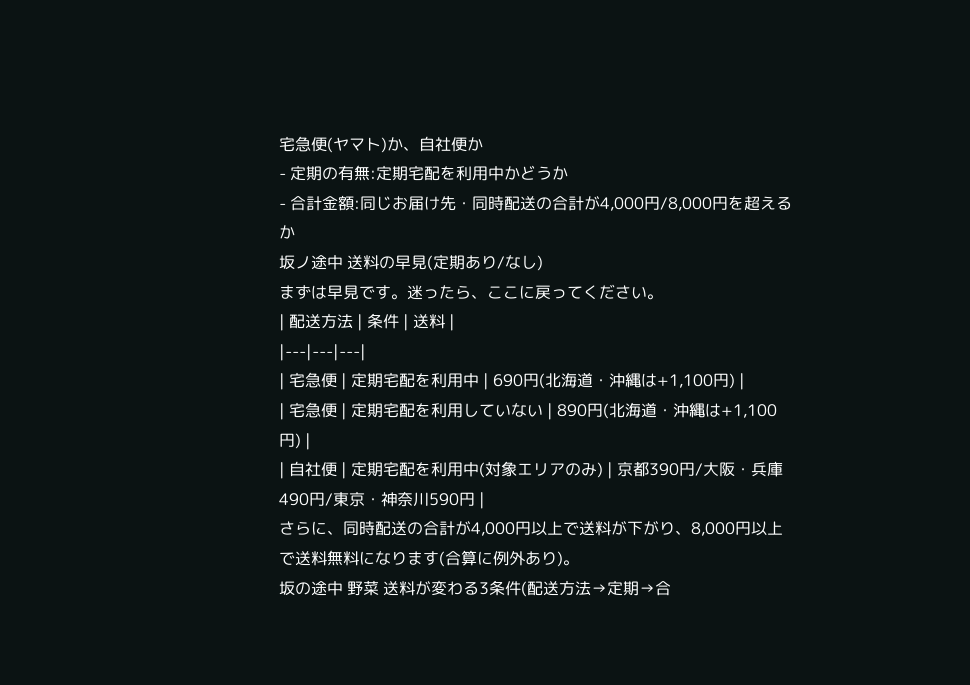宅急便(ヤマト)か、自社便か
- 定期の有無:定期宅配を利用中かどうか
- 合計金額:同じお届け先・同時配送の合計が4,000円/8,000円を超えるか
坂ノ途中 送料の早見(定期あり/なし)
まずは早見です。迷ったら、ここに戻ってください。
| 配送方法 | 条件 | 送料 |
|---|---|---|
| 宅急便 | 定期宅配を利用中 | 690円(北海道・沖縄は+1,100円) |
| 宅急便 | 定期宅配を利用していない | 890円(北海道・沖縄は+1,100円) |
| 自社便 | 定期宅配を利用中(対象エリアのみ) | 京都390円/大阪・兵庫490円/東京・神奈川590円 |
さらに、同時配送の合計が4,000円以上で送料が下がり、8,000円以上で送料無料になります(合算に例外あり)。
坂の途中 野菜 送料が変わる3条件(配送方法→定期→合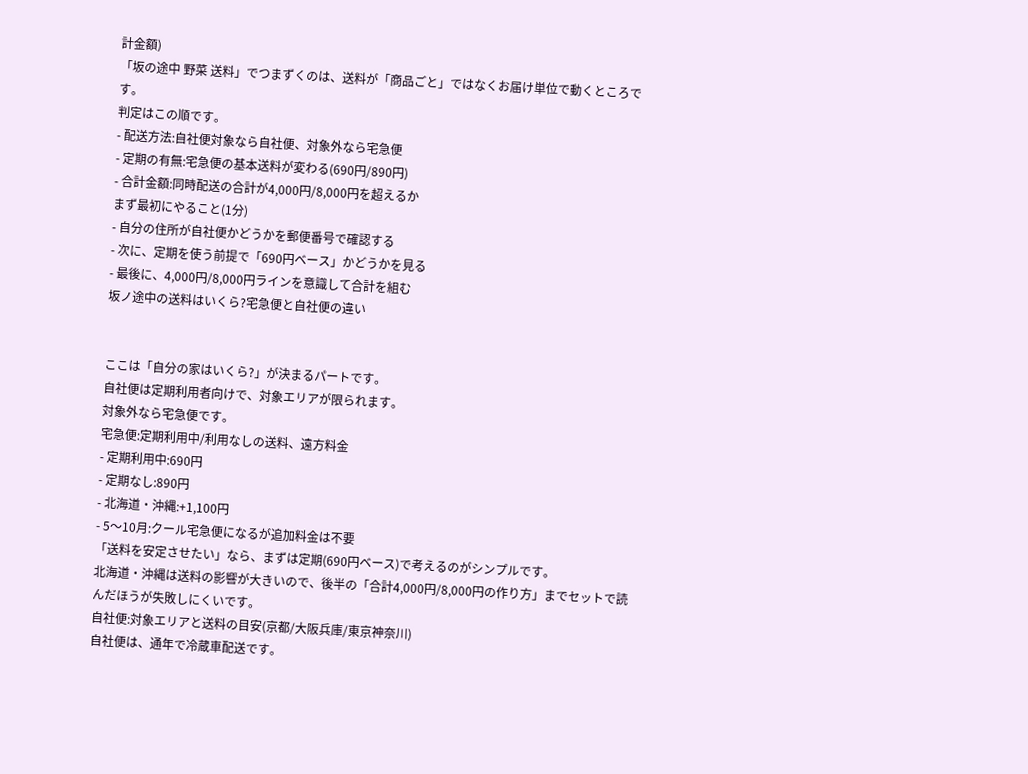計金額)
「坂の途中 野菜 送料」でつまずくのは、送料が「商品ごと」ではなくお届け単位で動くところです。
判定はこの順です。
- 配送方法:自社便対象なら自社便、対象外なら宅急便
- 定期の有無:宅急便の基本送料が変わる(690円/890円)
- 合計金額:同時配送の合計が4,000円/8,000円を超えるか
まず最初にやること(1分)
- 自分の住所が自社便かどうかを郵便番号で確認する
- 次に、定期を使う前提で「690円ベース」かどうかを見る
- 最後に、4,000円/8,000円ラインを意識して合計を組む
坂ノ途中の送料はいくら?宅急便と自社便の違い


ここは「自分の家はいくら?」が決まるパートです。
自社便は定期利用者向けで、対象エリアが限られます。
対象外なら宅急便です。
宅急便:定期利用中/利用なしの送料、遠方料金
- 定期利用中:690円
- 定期なし:890円
- 北海道・沖縄:+1,100円
- 5〜10月:クール宅急便になるが追加料金は不要
「送料を安定させたい」なら、まずは定期(690円ベース)で考えるのがシンプルです。
北海道・沖縄は送料の影響が大きいので、後半の「合計4,000円/8,000円の作り方」までセットで読んだほうが失敗しにくいです。
自社便:対象エリアと送料の目安(京都/大阪兵庫/東京神奈川)
自社便は、通年で冷蔵車配送です。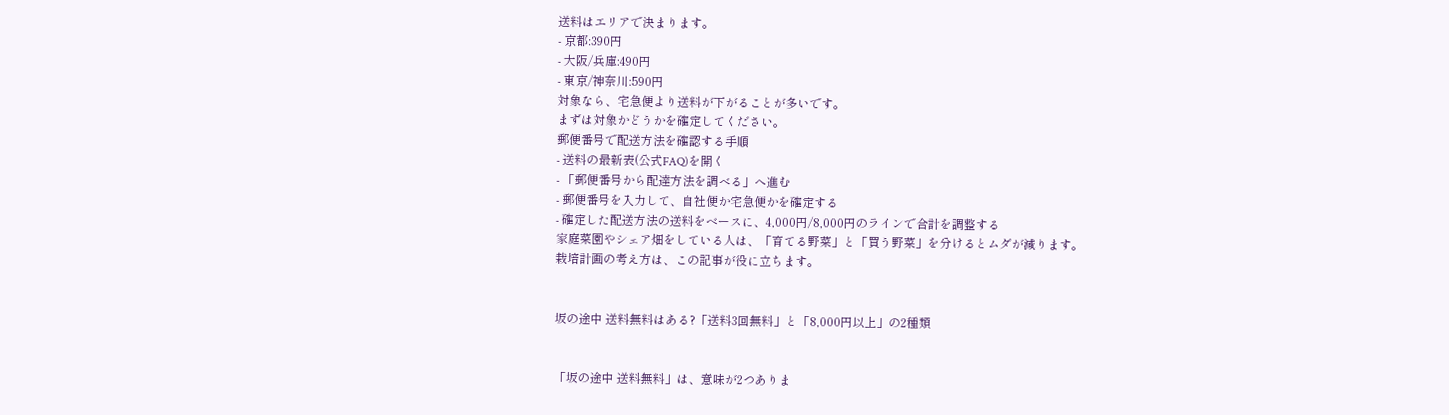送料はエリアで決まります。
- 京都:390円
- 大阪/兵庫:490円
- 東京/神奈川:590円
対象なら、宅急便より送料が下がることが多いです。
まずは対象かどうかを確定してください。
郵便番号で配送方法を確認する手順
- 送料の最新表(公式FAQ)を開く
- 「郵便番号から配達方法を調べる」へ進む
- 郵便番号を入力して、自社便か宅急便かを確定する
- 確定した配送方法の送料をベースに、4,000円/8,000円のラインで合計を調整する
家庭菜園やシェア畑をしている人は、「育てる野菜」と「買う野菜」を分けるとムダが減ります。
栽培計画の考え方は、この記事が役に立ちます。


坂の途中 送料無料はある?「送料3回無料」と「8,000円以上」の2種類


「坂の途中 送料無料」は、意味が2つありま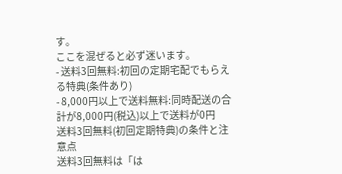す。
ここを混ぜると必ず迷います。
- 送料3回無料:初回の定期宅配でもらえる特典(条件あり)
- 8,000円以上で送料無料:同時配送の合計が8,000円(税込)以上で送料が0円
送料3回無料(初回定期特典)の条件と注意点
送料3回無料は「は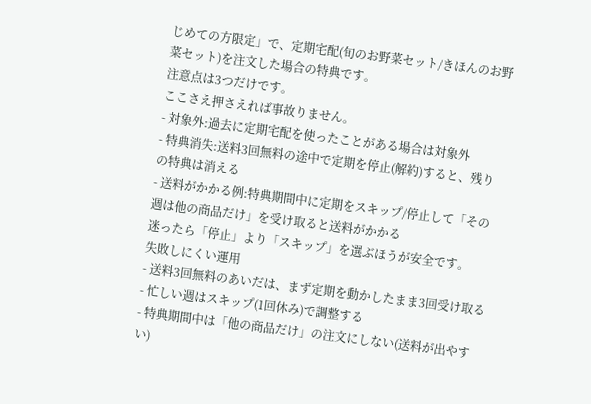じめての方限定」で、定期宅配(旬のお野菜セット/きほんのお野菜セット)を注文した場合の特典です。
注意点は3つだけです。
ここさえ押さえれば事故りません。
- 対象外:過去に定期宅配を使ったことがある場合は対象外
- 特典消失:送料3回無料の途中で定期を停止(解約)すると、残りの特典は消える
- 送料がかかる例:特典期間中に定期をスキップ/停止して「その週は他の商品だけ」を受け取ると送料がかかる
迷ったら「停止」より「スキップ」を選ぶほうが安全です。
失敗しにくい運用
- 送料3回無料のあいだは、まず定期を動かしたまま3回受け取る
- 忙しい週はスキップ(1回休み)で調整する
- 特典期間中は「他の商品だけ」の注文にしない(送料が出やすい)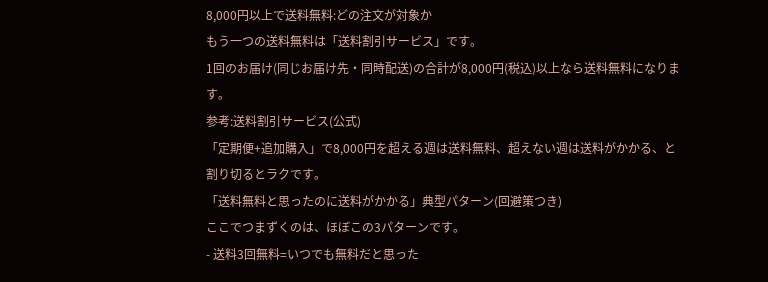8,000円以上で送料無料:どの注文が対象か
もう一つの送料無料は「送料割引サービス」です。
1回のお届け(同じお届け先・同時配送)の合計が8,000円(税込)以上なら送料無料になります。
参考:送料割引サービス(公式)
「定期便+追加購入」で8,000円を超える週は送料無料、超えない週は送料がかかる、と割り切るとラクです。
「送料無料と思ったのに送料がかかる」典型パターン(回避策つき)
ここでつまずくのは、ほぼこの3パターンです。
- 送料3回無料=いつでも無料だと思った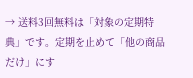→ 送料3回無料は「対象の定期特典」です。定期を止めて「他の商品だけ」にす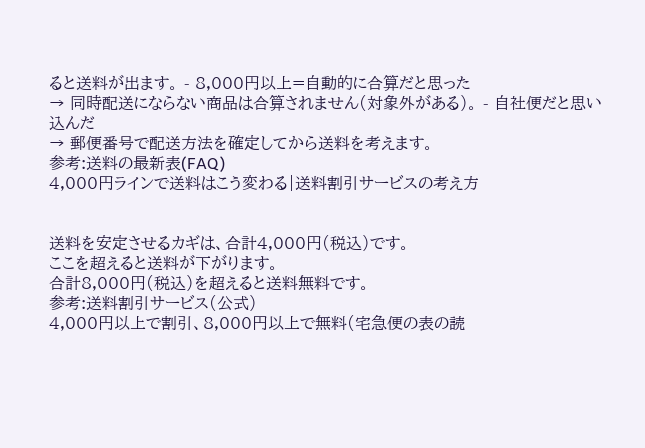ると送料が出ます。 - 8,000円以上=自動的に合算だと思った
→ 同時配送にならない商品は合算されません(対象外がある)。 - 自社便だと思い込んだ
→ 郵便番号で配送方法を確定してから送料を考えます。
参考:送料の最新表(FAQ)
4,000円ラインで送料はこう変わる|送料割引サービスの考え方


送料を安定させるカギは、合計4,000円(税込)です。
ここを超えると送料が下がります。
合計8,000円(税込)を超えると送料無料です。
参考:送料割引サービス(公式)
4,000円以上で割引、8,000円以上で無料(宅急便の表の読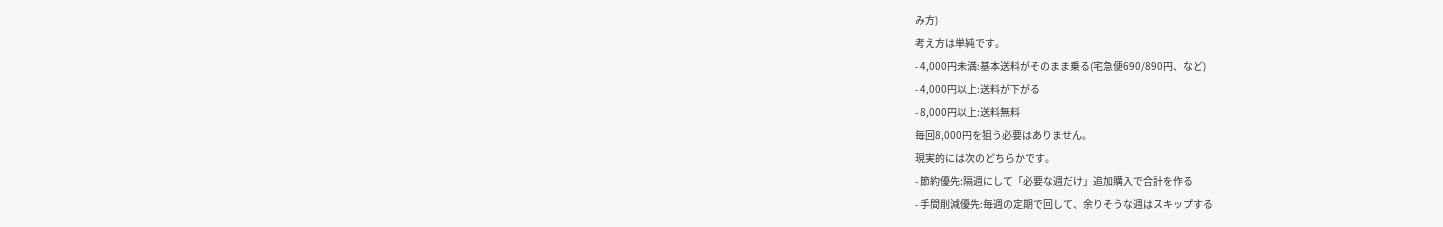み方)
考え方は単純です。
- 4,000円未満:基本送料がそのまま乗る(宅急便690/890円、など)
- 4,000円以上:送料が下がる
- 8,000円以上:送料無料
毎回8,000円を狙う必要はありません。
現実的には次のどちらかです。
- 節約優先:隔週にして「必要な週だけ」追加購入で合計を作る
- 手間削減優先:毎週の定期で回して、余りそうな週はスキップする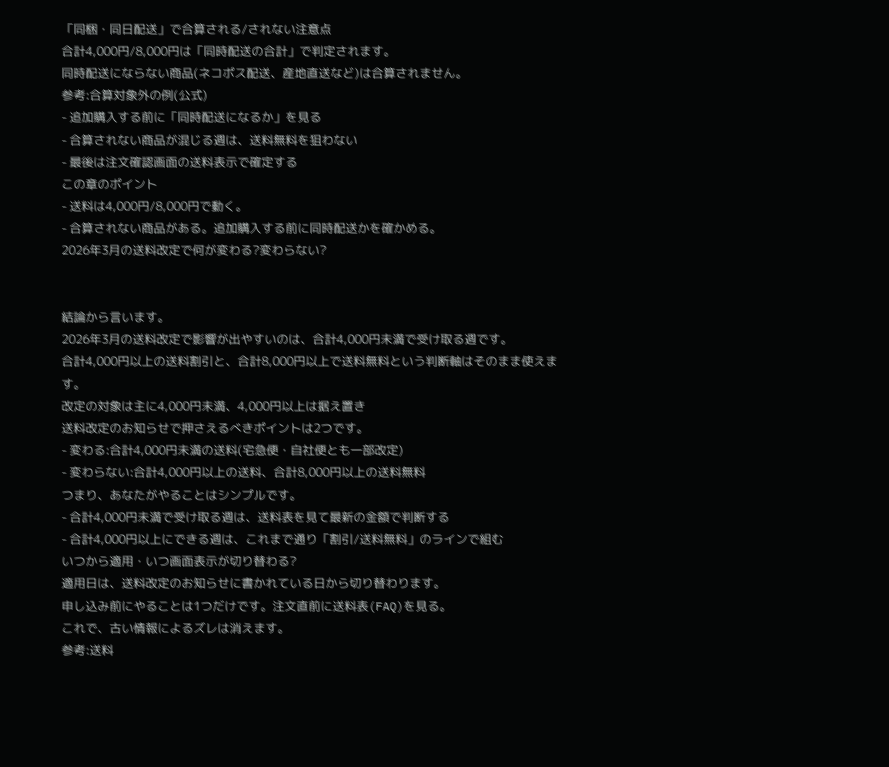「同梱・同日配送」で合算される/されない注意点
合計4,000円/8,000円は「同時配送の合計」で判定されます。
同時配送にならない商品(ネコポス配送、産地直送など)は合算されません。
参考:合算対象外の例(公式)
- 追加購入する前に「同時配送になるか」を見る
- 合算されない商品が混じる週は、送料無料を狙わない
- 最後は注文確認画面の送料表示で確定する
この章のポイント
- 送料は4,000円/8,000円で動く。
- 合算されない商品がある。追加購入する前に同時配送かを確かめる。
2026年3月の送料改定で何が変わる?変わらない?


結論から言います。
2026年3月の送料改定で影響が出やすいのは、合計4,000円未満で受け取る週です。
合計4,000円以上の送料割引と、合計8,000円以上で送料無料という判断軸はそのまま使えます。
改定の対象は主に4,000円未満、4,000円以上は据え置き
送料改定のお知らせで押さえるべきポイントは2つです。
- 変わる:合計4,000円未満の送料(宅急便・自社便とも一部改定)
- 変わらない:合計4,000円以上の送料、合計8,000円以上の送料無料
つまり、あなたがやることはシンプルです。
- 合計4,000円未満で受け取る週は、送料表を見て最新の金額で判断する
- 合計4,000円以上にできる週は、これまで通り「割引/送料無料」のラインで組む
いつから適用・いつ画面表示が切り替わる?
適用日は、送料改定のお知らせに書かれている日から切り替わります。
申し込み前にやることは1つだけです。注文直前に送料表(FAQ)を見る。
これで、古い情報によるズレは消えます。
参考:送料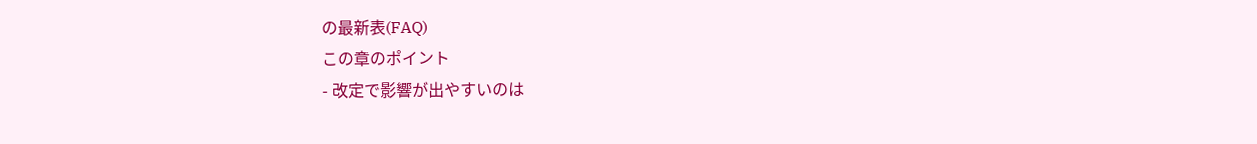の最新表(FAQ)
この章のポイント
- 改定で影響が出やすいのは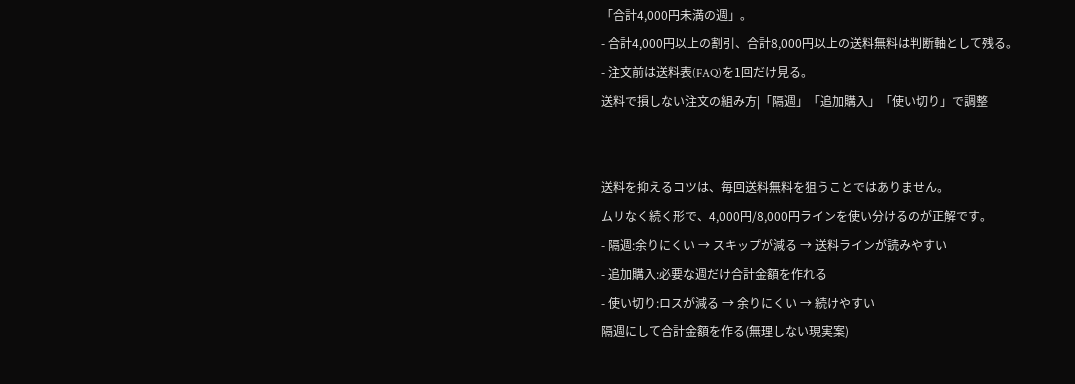「合計4,000円未満の週」。
- 合計4,000円以上の割引、合計8,000円以上の送料無料は判断軸として残る。
- 注文前は送料表(FAQ)を1回だけ見る。
送料で損しない注文の組み方|「隔週」「追加購入」「使い切り」で調整


送料を抑えるコツは、毎回送料無料を狙うことではありません。
ムリなく続く形で、4,000円/8,000円ラインを使い分けるのが正解です。
- 隔週:余りにくい → スキップが減る → 送料ラインが読みやすい
- 追加購入:必要な週だけ合計金額を作れる
- 使い切り:ロスが減る → 余りにくい → 続けやすい
隔週にして合計金額を作る(無理しない現実案)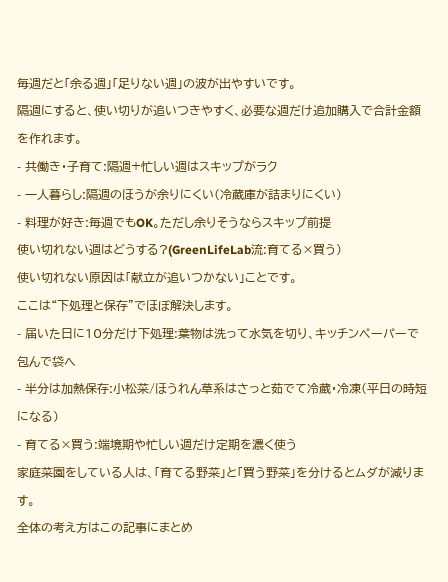毎週だと「余る週」「足りない週」の波が出やすいです。
隔週にすると、使い切りが追いつきやすく、必要な週だけ追加購入で合計金額を作れます。
- 共働き・子育て:隔週+忙しい週はスキップがラク
- 一人暮らし:隔週のほうが余りにくい(冷蔵庫が詰まりにくい)
- 料理が好き:毎週でもOK。ただし余りそうならスキップ前提
使い切れない週はどうする?(GreenLifeLab流:育てる×買う)
使い切れない原因は「献立が追いつかない」ことです。
ここは“下処理と保存”でほぼ解決します。
- 届いた日に10分だけ下処理:葉物は洗って水気を切り、キッチンペーパーで包んで袋へ
- 半分は加熱保存:小松菜/ほうれん草系はさっと茹でて冷蔵・冷凍(平日の時短になる)
- 育てる×買う:端境期や忙しい週だけ定期を濃く使う
家庭菜園をしている人は、「育てる野菜」と「買う野菜」を分けるとムダが減ります。
全体の考え方はこの記事にまとめ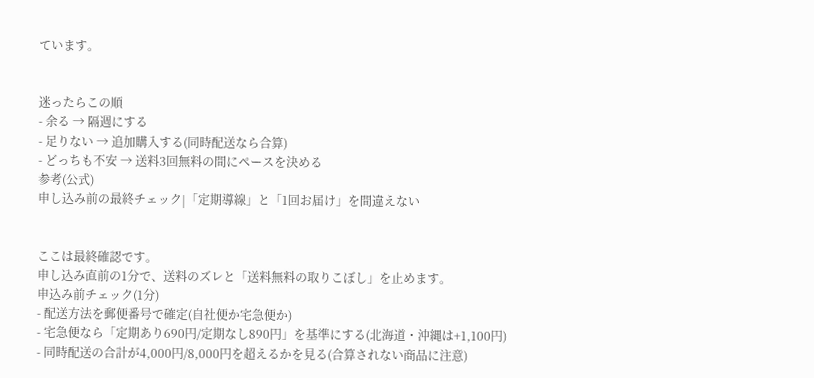ています。


迷ったらこの順
- 余る → 隔週にする
- 足りない → 追加購入する(同時配送なら合算)
- どっちも不安 → 送料3回無料の間にペースを決める
参考(公式)
申し込み前の最終チェック|「定期導線」と「1回お届け」を間違えない


ここは最終確認です。
申し込み直前の1分で、送料のズレと「送料無料の取りこぼし」を止めます。
申込み前チェック(1分)
- 配送方法を郵便番号で確定(自社便か宅急便か)
- 宅急便なら「定期あり690円/定期なし890円」を基準にする(北海道・沖縄は+1,100円)
- 同時配送の合計が4,000円/8,000円を超えるかを見る(合算されない商品に注意)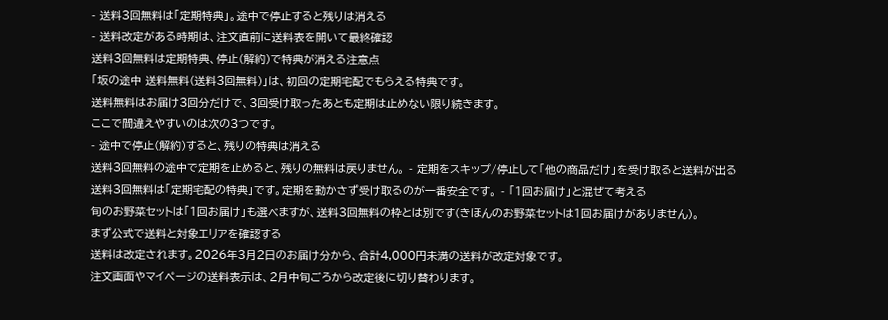- 送料3回無料は「定期特典」。途中で停止すると残りは消える
- 送料改定がある時期は、注文直前に送料表を開いて最終確認
送料3回無料は定期特典、停止(解約)で特典が消える注意点
「坂の途中 送料無料(送料3回無料)」は、初回の定期宅配でもらえる特典です。
送料無料はお届け3回分だけで、3回受け取ったあとも定期は止めない限り続きます。
ここで間違えやすいのは次の3つです。
- 途中で停止(解約)すると、残りの特典は消える
送料3回無料の途中で定期を止めると、残りの無料は戻りません。 - 定期をスキップ/停止して「他の商品だけ」を受け取ると送料が出る
送料3回無料は「定期宅配の特典」です。定期を動かさず受け取るのが一番安全です。 - 「1回お届け」と混ぜて考える
旬のお野菜セットは「1回お届け」も選べますが、送料3回無料の枠とは別です(きほんのお野菜セットは1回お届けがありません)。
まず公式で送料と対象エリアを確認する
送料は改定されます。2026年3月2日のお届け分から、合計4,000円未満の送料が改定対象です。
注文画面やマイページの送料表示は、2月中旬ごろから改定後に切り替わります。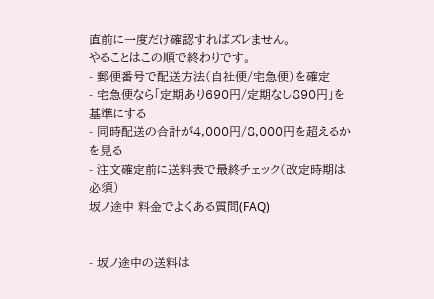直前に一度だけ確認すればズレません。
やることはこの順で終わりです。
- 郵便番号で配送方法(自社便/宅急便)を確定
- 宅急便なら「定期あり690円/定期なし890円」を基準にする
- 同時配送の合計が4,000円/8,000円を超えるかを見る
- 注文確定前に送料表で最終チェック(改定時期は必須)
坂ノ途中 料金でよくある質問(FAQ)


- 坂ノ途中の送料は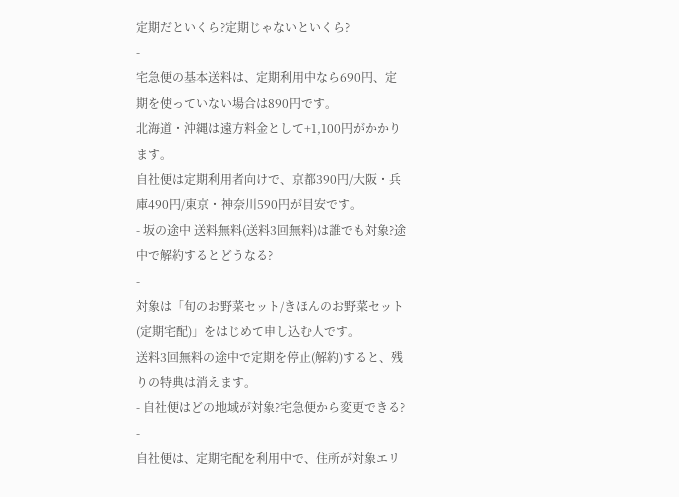定期だといくら?定期じゃないといくら?
-
宅急便の基本送料は、定期利用中なら690円、定期を使っていない場合は890円です。
北海道・沖縄は遠方料金として+1,100円がかかります。
自社便は定期利用者向けで、京都390円/大阪・兵庫490円/東京・神奈川590円が目安です。
- 坂の途中 送料無料(送料3回無料)は誰でも対象?途中で解約するとどうなる?
-
対象は「旬のお野菜セット/きほんのお野菜セット(定期宅配)」をはじめて申し込む人です。
送料3回無料の途中で定期を停止(解約)すると、残りの特典は消えます。
- 自社便はどの地域が対象?宅急便から変更できる?
-
自社便は、定期宅配を利用中で、住所が対象エリ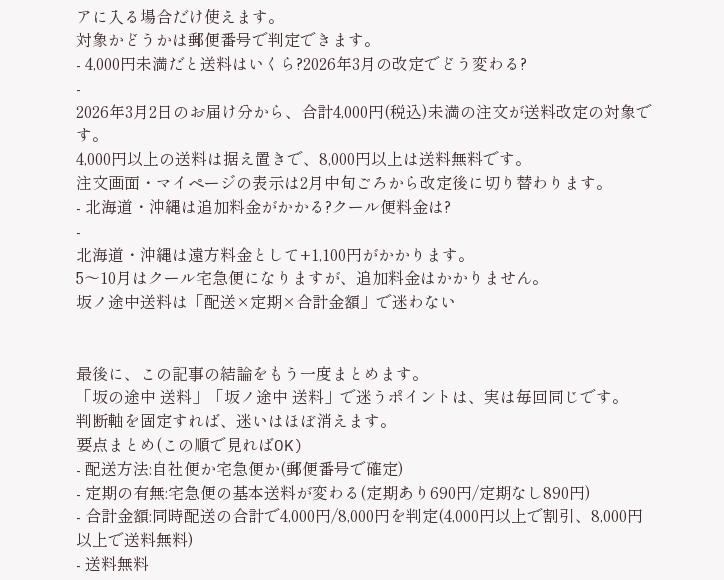アに入る場合だけ使えます。
対象かどうかは郵便番号で判定できます。
- 4,000円未満だと送料はいくら?2026年3月の改定でどう変わる?
-
2026年3月2日のお届け分から、合計4,000円(税込)未満の注文が送料改定の対象です。
4,000円以上の送料は据え置きで、8,000円以上は送料無料です。
注文画面・マイページの表示は2月中旬ごろから改定後に切り替わります。
- 北海道・沖縄は追加料金がかかる?クール便料金は?
-
北海道・沖縄は遠方料金として+1,100円がかかります。
5〜10月はクール宅急便になりますが、追加料金はかかりません。
坂ノ途中送料は「配送×定期×合計金額」で迷わない


最後に、この記事の結論をもう一度まとめます。
「坂の途中 送料」「坂ノ途中 送料」で迷うポイントは、実は毎回同じです。
判断軸を固定すれば、迷いはほぼ消えます。
要点まとめ(この順で見ればOK)
- 配送方法:自社便か宅急便か(郵便番号で確定)
- 定期の有無:宅急便の基本送料が変わる(定期あり690円/定期なし890円)
- 合計金額:同時配送の合計で4,000円/8,000円を判定(4,000円以上で割引、8,000円以上で送料無料)
- 送料無料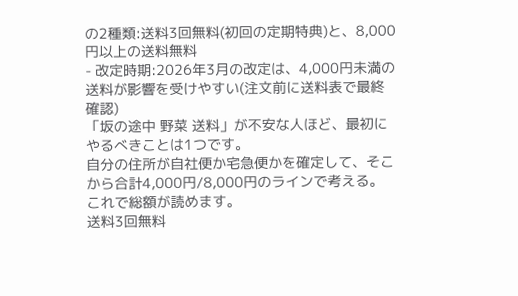の2種類:送料3回無料(初回の定期特典)と、8,000円以上の送料無料
- 改定時期:2026年3月の改定は、4,000円未満の送料が影響を受けやすい(注文前に送料表で最終確認)
「坂の途中 野菜 送料」が不安な人ほど、最初にやるべきことは1つです。
自分の住所が自社便か宅急便かを確定して、そこから合計4,000円/8,000円のラインで考える。
これで総額が読めます。
送料3回無料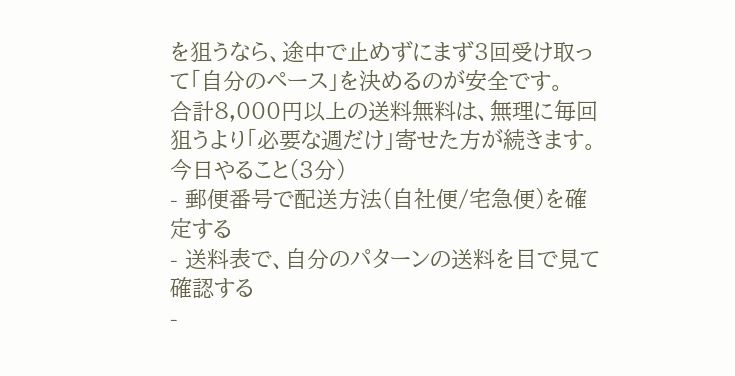を狙うなら、途中で止めずにまず3回受け取って「自分のペース」を決めるのが安全です。
合計8,000円以上の送料無料は、無理に毎回狙うより「必要な週だけ」寄せた方が続きます。
今日やること(3分)
- 郵便番号で配送方法(自社便/宅急便)を確定する
- 送料表で、自分のパターンの送料を目で見て確認する
-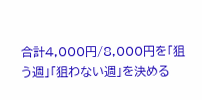合計4,000円/8,000円を「狙う週」「狙わない週」を決める